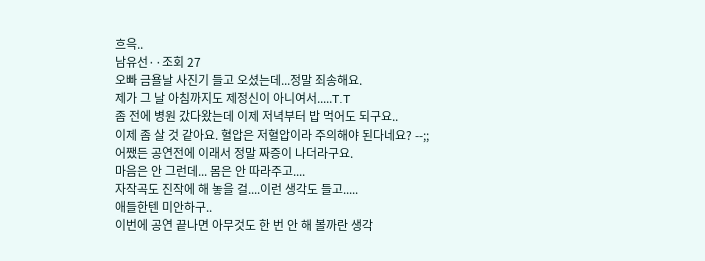흐윽..
남유선··조회 27
오빠 금욜날 사진기 들고 오셨는데...정말 죄송해요.
제가 그 날 아침까지도 제정신이 아니여서.....T.T
좀 전에 병원 갔다왔는데 이제 저녁부터 밥 먹어도 되구요..
이제 좀 살 것 같아요. 혈압은 저혈압이라 주의해야 된다네요? --;;
어쨌든 공연전에 이래서 정말 짜증이 나더라구요.
마음은 안 그런데... 몸은 안 따라주고....
자작곡도 진작에 해 놓을 걸....이런 생각도 들고.....
애들한텐 미안하구..
이번에 공연 끝나면 아무것도 한 번 안 해 볼까란 생각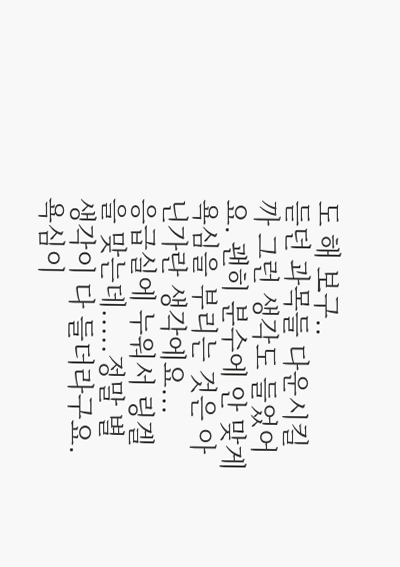도 해 보구..
듣던 과목들 다운시킬까 그런 생각도 들었어요. 괜히 분수에 안 맞게
욕심을 부리는 것은 아닌가란 생각에요...
응급실에 누워서 링겔을 맞는데.....정말 별 생각이 다 들더라구요.
욕심이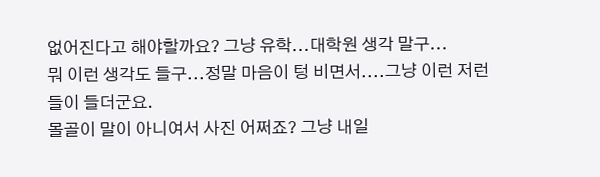없어진다고 해야할까요? 그냥 유학...대학원 생각 말구...
뭐 이런 생각도 들구...정말 마음이 텅 비면서....그냥 이런 저런
들이 들더군요.
몰골이 말이 아니여서 사진 어쩌죠? 그냥 내일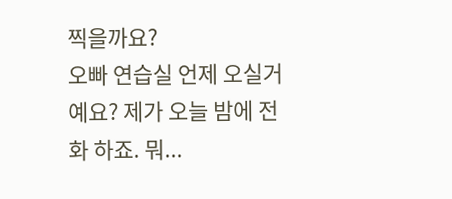찍을까요?
오빠 연습실 언제 오실거예요? 제가 오늘 밤에 전화 하죠. 뭐...